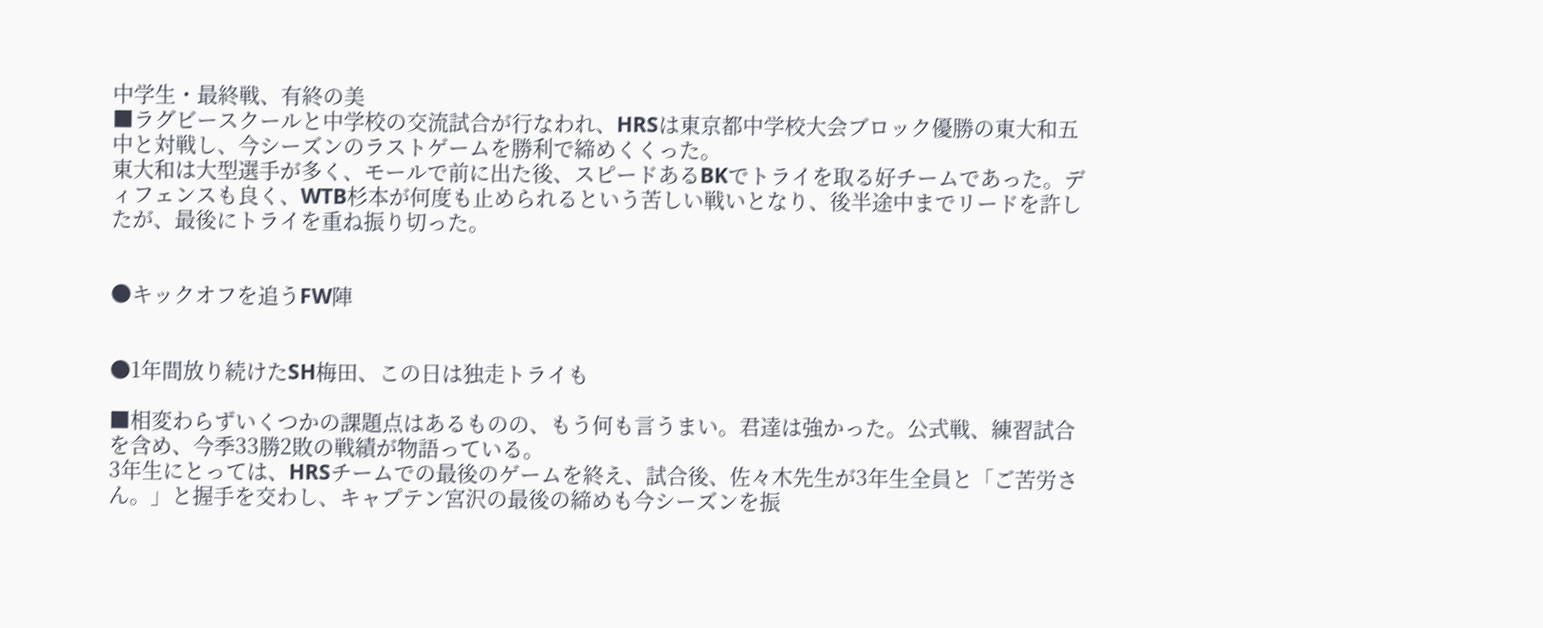中学生・最終戦、有終の美
■ラグビースクールと中学校の交流試合が行なわれ、HRSは東京都中学校大会ブロック優勝の東大和五中と対戦し、今シーズンのラストゲームを勝利で締めくくった。
東大和は大型選手が多く、モールで前に出た後、スピードあるBKでトライを取る好チームであった。ディフェンスも良く、WTB杉本が何度も止められるという苦しい戦いとなり、後半途中までリードを許したが、最後にトライを重ね振り切った。


●キックオフを追うFW陣


●1年間放り続けたSH梅田、この日は独走トライも

■相変わらずいくつかの課題点はあるものの、もう何も言うまい。君達は強かった。公式戦、練習試合を含め、今季33勝2敗の戦績が物語っている。
3年生にとっては、HRSチームでの最後のゲームを終え、試合後、佐々木先生が3年生全員と「ご苦労さん。」と握手を交わし、キャプテン宮沢の最後の締めも今シーズンを振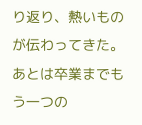り返り、熱いものが伝わってきた。
あとは卒業までもう一つの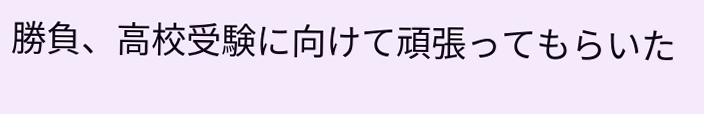勝負、高校受験に向けて頑張ってもらいた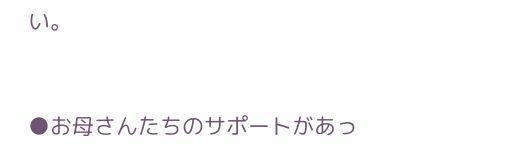い。


●お母さんたちのサポートがあっ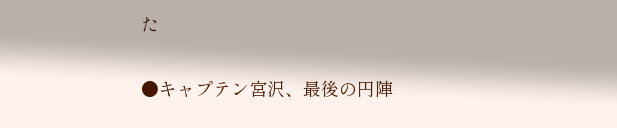た


●キャプテン宮沢、最後の円陣